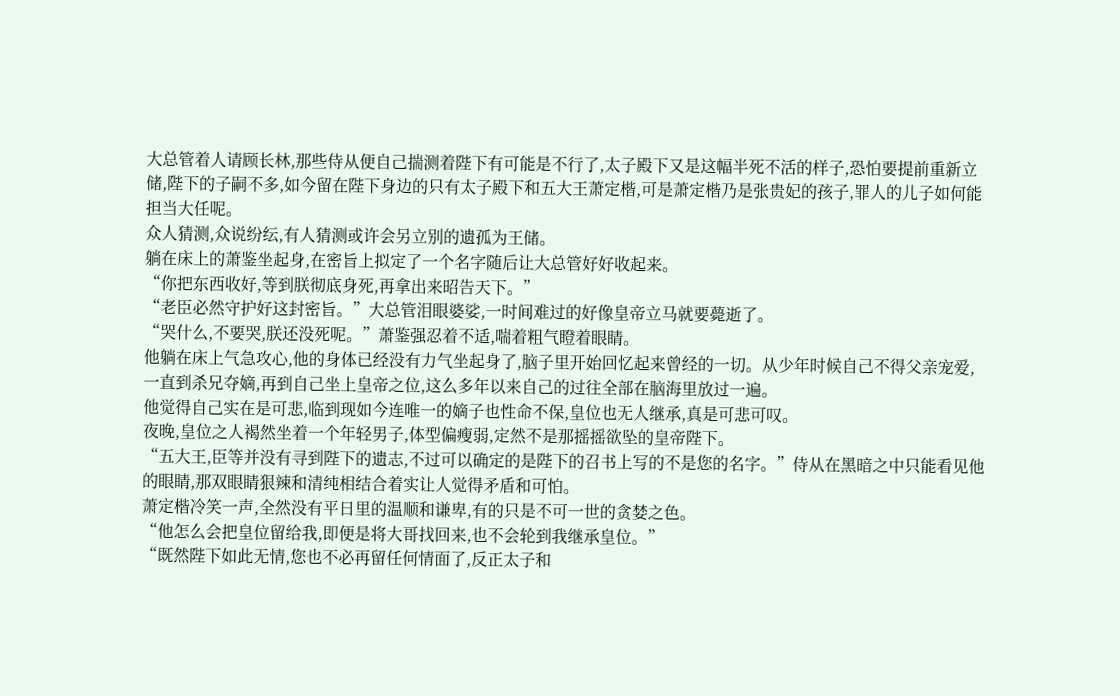大总管着人请顾长林,那些侍从便自己揣测着陛下有可能是不行了,太子殿下又是这幅半死不活的样子,恐怕要提前重新立储,陛下的子嗣不多,如今留在陛下身边的只有太子殿下和五大王萧定楷,可是萧定楷乃是张贵妃的孩子,罪人的儿子如何能担当大任呢。
众人猜测,众说纷纭,有人猜测或许会另立别的遗孤为王储。
躺在床上的萧鉴坐起身,在密旨上拟定了一个名字随后让大总管好好收起来。
“你把东西收好,等到朕彻底身死,再拿出来昭告天下。”
“老臣必然守护好这封密旨。”大总管泪眼婆娑,一时间难过的好像皇帝立马就要薨逝了。
“哭什么,不要哭,朕还没死呢。”萧鉴强忍着不适,喘着粗气瞪着眼睛。
他躺在床上气急攻心,他的身体已经没有力气坐起身了,脑子里开始回忆起来曾经的一切。从少年时候自己不得父亲宠爱,一直到杀兄夺嫡,再到自己坐上皇帝之位,这么多年以来自己的过往全部在脑海里放过一遍。
他觉得自己实在是可悲,临到现如今连唯一的嫡子也性命不保,皇位也无人继承,真是可悲可叹。
夜晚,皇位之人褐然坐着一个年轻男子,体型偏瘦弱,定然不是那摇摇欲坠的皇帝陛下。
“五大王,臣等并没有寻到陛下的遗志,不过可以确定的是陛下的召书上写的不是您的名字。”侍从在黑暗之中只能看见他的眼睛,那双眼睛狠辣和清纯相结合着实让人觉得矛盾和可怕。
萧定楷冷笑一声,全然没有平日里的温顺和谦卑,有的只是不可一世的贪婪之色。
“他怎么会把皇位留给我,即便是将大哥找回来,也不会轮到我继承皇位。”
“既然陛下如此无情,您也不必再留任何情面了,反正太子和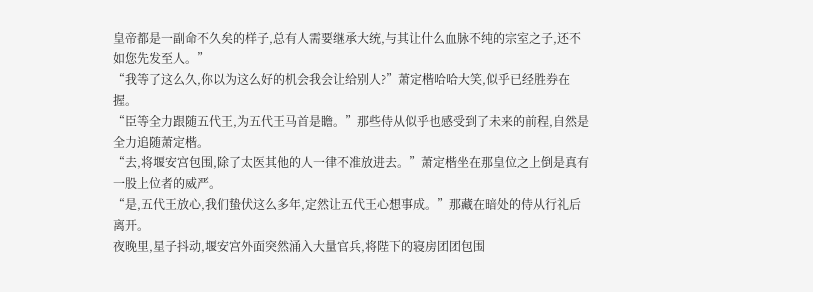皇帝都是一副命不久矣的样子,总有人需要继承大统,与其让什么血脉不纯的宗室之子,还不如您先发至人。”
“我等了这么久,你以为这么好的机会我会让给别人?”萧定楷哈哈大笑,似乎已经胜券在握。
“臣等全力跟随五代王,为五代王马首是瞻。”那些侍从似乎也感受到了未来的前程,自然是全力追随萧定楷。
“去,将堰安宫包围,除了太医其他的人一律不准放进去。”萧定楷坐在那皇位之上倒是真有一股上位者的威严。
“是,五代王放心,我们蛰伏这么多年,定然让五代王心想事成。”那藏在暗处的侍从行礼后离开。
夜晚里,星子抖动,堰安宫外面突然涌入大量官兵,将陛下的寝房团团包围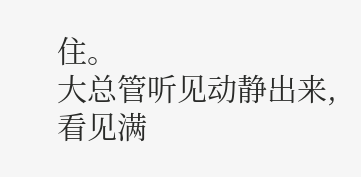住。
大总管听见动静出来,看见满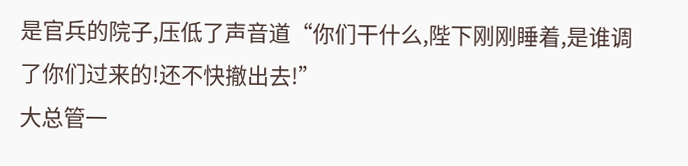是官兵的院子,压低了声音道“你们干什么,陛下刚刚睡着,是谁调了你们过来的!还不快撤出去!”
大总管一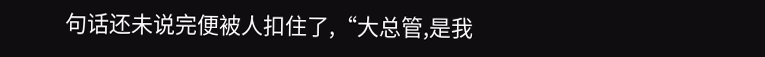句话还未说完便被人扣住了,“大总管,是我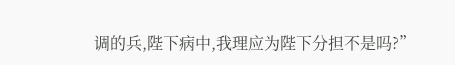调的兵,陛下病中,我理应为陛下分担不是吗?”